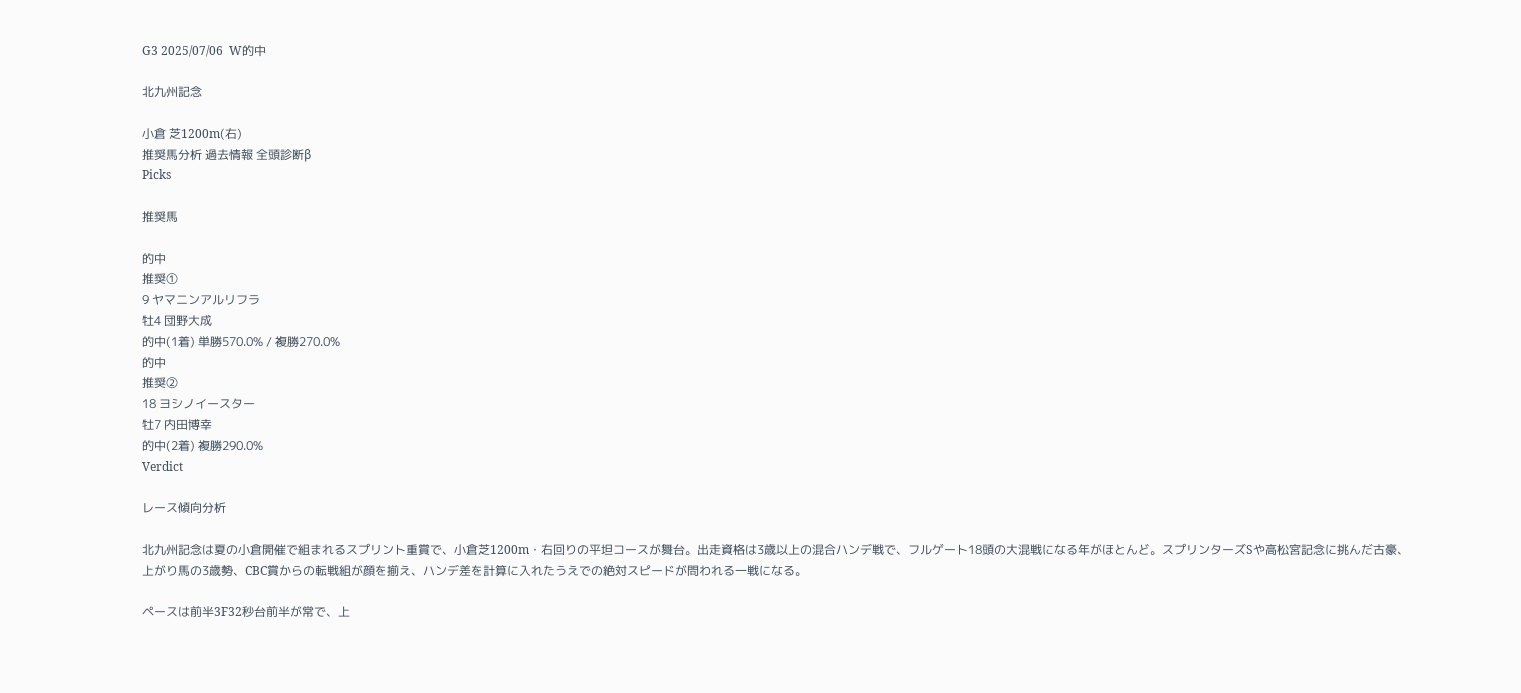G3 2025/07/06  W的中

北九州記念

小倉 芝1200m(右)
推奨馬分析 過去情報 全頭診断β
Picks

推奨馬

的中
推奨①
9 ヤマニンアルリフラ
牡4 団野大成
的中(1着) 単勝570.0% / 複勝270.0%
的中
推奨②
18 ヨシノイースター
牡7 内田博幸
的中(2着) 複勝290.0%
Verdict

レース傾向分析

北九州記念は夏の小倉開催で組まれるスプリント重賞で、小倉芝1200m・右回りの平坦コースが舞台。出走資格は3歳以上の混合ハンデ戦で、フルゲート18頭の大混戦になる年がほとんど。スプリンターズSや高松宮記念に挑んだ古豪、上がり馬の3歳勢、CBC賞からの転戦組が顔を揃え、ハンデ差を計算に入れたうえでの絶対スピードが問われる一戦になる。

ペースは前半3F32秒台前半が常で、上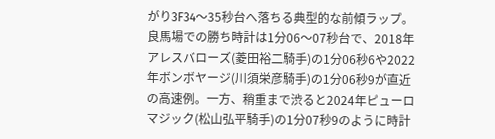がり3F34〜35秒台へ落ちる典型的な前傾ラップ。良馬場での勝ち時計は1分06〜07秒台で、2018年アレスバローズ(菱田裕二騎手)の1分06秒6や2022年ボンボヤージ(川須栄彦騎手)の1分06秒9が直近の高速例。一方、稍重まで渋ると2024年ピューロマジック(松山弘平騎手)の1分07秒9のように時計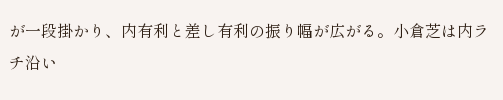が一段掛かり、内有利と差し有利の振り幅が広がる。小倉芝は内ラチ沿い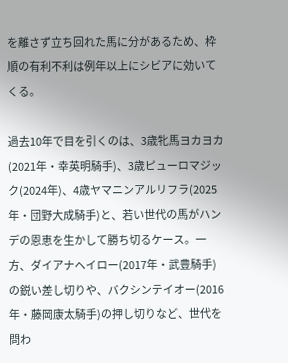を離さず立ち回れた馬に分があるため、枠順の有利不利は例年以上にシビアに効いてくる。

過去10年で目を引くのは、3歳牝馬ヨカヨカ(2021年・幸英明騎手)、3歳ピューロマジック(2024年)、4歳ヤマニンアルリフラ(2025年・団野大成騎手)と、若い世代の馬がハンデの恩恵を生かして勝ち切るケース。一方、ダイアナヘイロー(2017年・武豊騎手)の鋭い差し切りや、バクシンテイオー(2016年・藤岡康太騎手)の押し切りなど、世代を問わ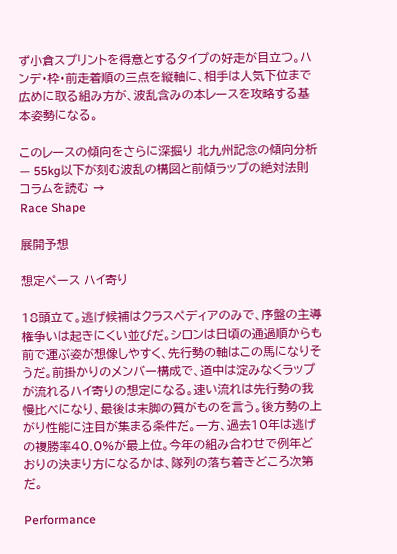ず小倉スプリントを得意とするタイプの好走が目立つ。ハンデ・枠・前走着順の三点を縦軸に、相手は人気下位まで広めに取る組み方が、波乱含みの本レースを攻略する基本姿勢になる。

このレースの傾向をさらに深掘り 北九州記念の傾向分析 — 55kg以下が刻む波乱の構図と前傾ラップの絶対法則 コラムを読む →
Race Shape

展開予想

想定ペース ハイ寄り

18頭立て。逃げ候補はクラスペディアのみで、序盤の主導権争いは起きにくい並びだ。シロンは日頃の通過順からも前で運ぶ姿が想像しやすく、先行勢の軸はこの馬になりそうだ。前掛かりのメンバー構成で、道中は淀みなくラップが流れるハイ寄りの想定になる。速い流れは先行勢の我慢比べになり、最後は末脚の質がものを言う。後方勢の上がり性能に注目が集まる条件だ。一方、過去10年は逃げの複勝率40.0%が最上位。今年の組み合わせで例年どおりの決まり方になるかは、隊列の落ち着きどころ次第だ。

Performance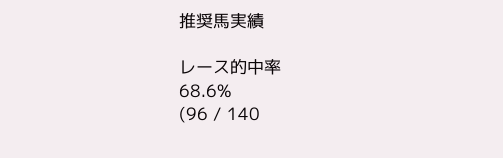推奨馬実績

レース的中率
68.6%
(96 / 140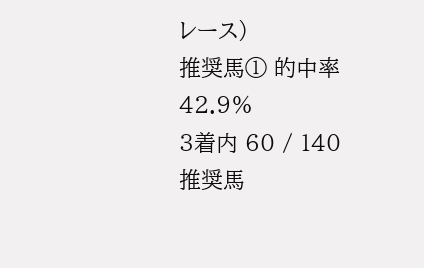レース)
推奨馬① 的中率
42.9%
3着内 60 / 140
推奨馬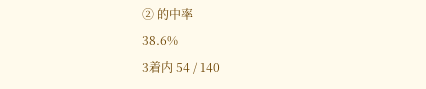② 的中率
38.6%
3着内 54 / 140